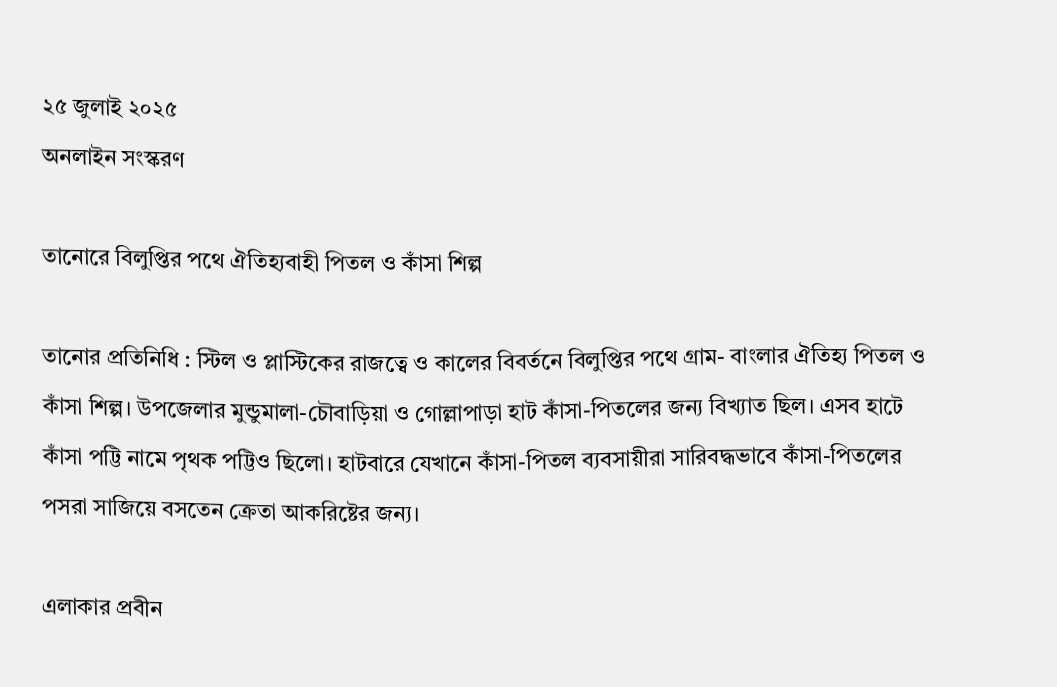২৫ জুলাই ২০২৫
অনলাইন সংস্করণ

তানোরে বিলুপ্তির পথে ঐতিহ্যবাহী পিতল ও কাঁসা শিল্প

তানোর প্রতিনিধি : স্টিল ও প্লাস্টিকের রাজত্বে ও কালের বিবর্তনে বিলুপ্তির পথে গ্রাম- বাংলার ঐতিহ্য পিতল ও কাঁসা শিল্প। উপজেলার মুন্ডুমালা-চৌবাড়িয়া ও গোল্লাপাড়া হাট কাঁসা-পিতলের জন্য বিখ্যাত ছিল। এসব হাটে কাঁসা পট্টি নামে পৃথক পট্টিও ছিলো। হাটবারে যেখানে কাঁসা-পিতল ব্যবসায়ীরা সারিবদ্ধভাবে কাঁসা-পিতলের পসরা সাজিয়ে বসতেন ক্রেতা আকরিষ্টের জন্য।

এলাকার প্রবীন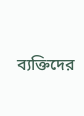ব্যক্তিদের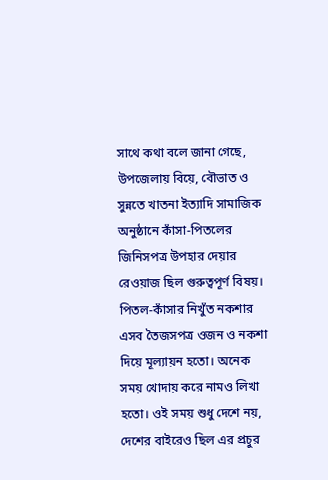সাথে কথা বলে জানা গেছে, উপজেলায় বিয়ে, বৌভাত ও সুন্নতে খাতনা ইত্যাদি সামাজিক অনুষ্ঠানে কাঁসা-পিতলের জিনিসপত্র উপহার দেয়ার রেওয়াজ ছিল গুরুত্বপূর্ণ বিষয়। পিতল-কাঁসার নিখুঁত নকশার এসব তৈজসপত্র ওজন ও নকশা দিয়ে মূল্যায়ন হতো। অনেক সময় খোদায় করে নামও লিখা হতো। ওই সময় শুধু দেশে নয়, দেশের বাইরেও ছিল এর প্রচুর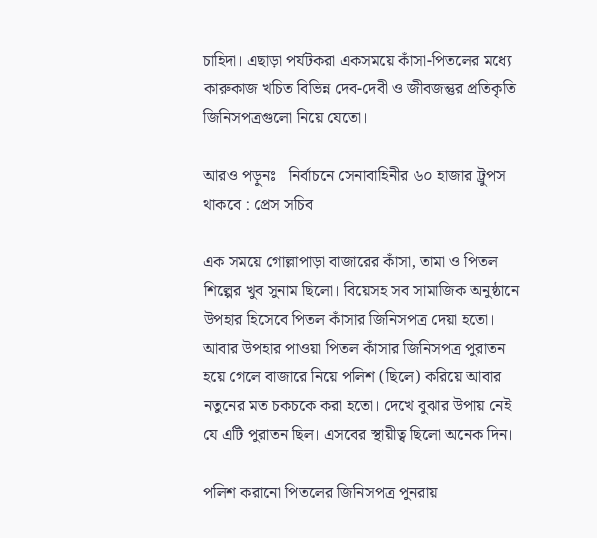চাহিদা। এছাড়া পর্যটকরা একসময়ে কাঁসা-পিতলের মধ্যে কারুকাজ খচিত বিভিন্ন দেব-দেবী ও জীবজন্তুর প্রতিকৃতি জিনিসপত্রগুলো নিয়ে যেতো।

আরও পড়ুনঃ   নির্বাচনে সেনাবাহিনীর ৬০ হাজার ট্রুপস থাকবে : প্রেস সচিব

এক সময়ে গোল্লাপাড়া বাজারের কাঁসা, তামা ও পিতল শিল্পের খুব সুনাম ছিলো। বিয়েসহ সব সামাজিক অনুষ্ঠানে উপহার হিসেবে পিতল কাঁসার জিনিসপত্র দেয়া হতো। আবার উপহার পাওয়া পিতল কাঁসার জিনিসপত্র পুরাতন হয়ে গেলে বাজারে নিয়ে পলিশ (ছিলে) করিয়ে আবার নতুনের মত চকচকে করা হতো। দেখে বুঝার উপায় নেই যে এটি পুরাতন ছিল। এসবের স্থায়ীত্ব ছিলো অনেক দিন।

পলিশ করানো পিতলের জিনিসপত্র পুনরায়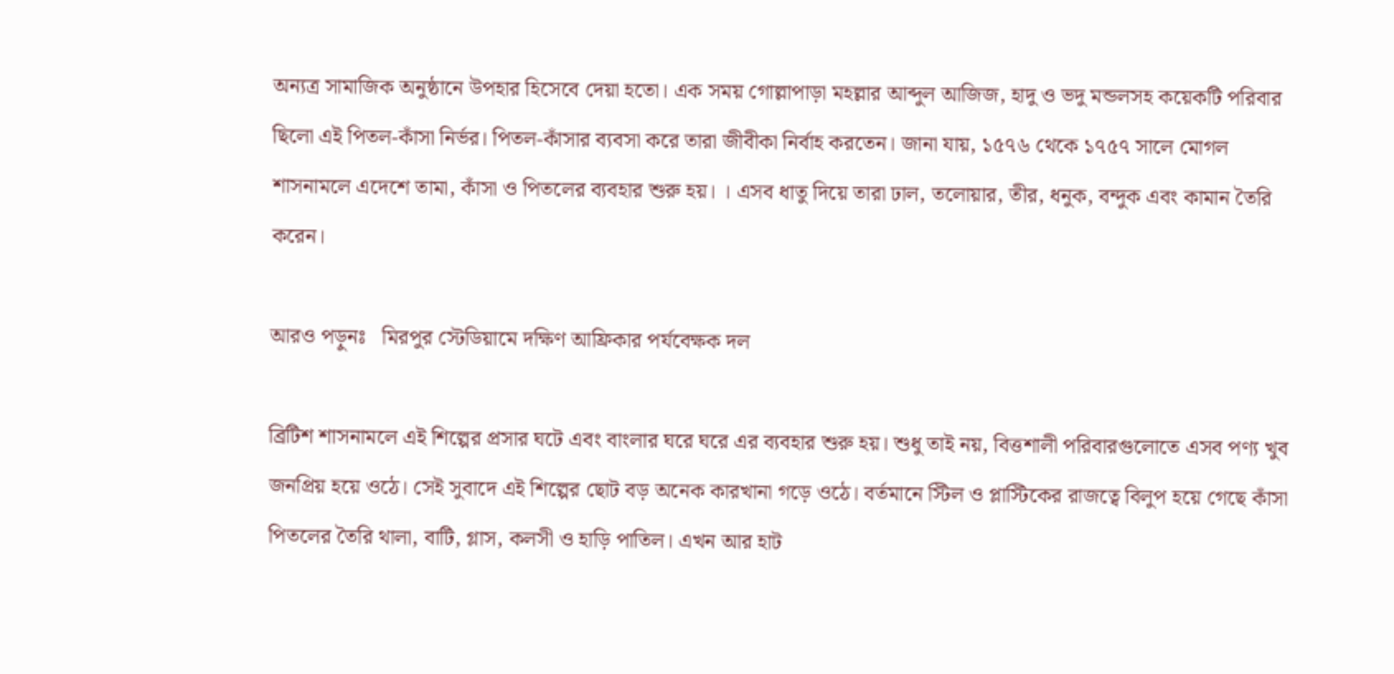অন্যত্র সামাজিক অনুষ্ঠানে উপহার হিসেবে দেয়া হতো। এক সময় গোল্লাপাড়া মহল্লার আব্দুল আজিজ, হাদু ও ভদু মন্ডলসহ কয়েকটি পরিবার ছিলো এই পিতল-কাঁসা নির্ভর। পিতল-কাঁসার ব্যবসা করে তারা জীবীকা নির্বাহ করতেন। জানা যায়, ১৫৭৬ থেকে ১৭৫৭ সালে মোগল শাসনামলে এদেশে তামা, কাঁসা ও পিতলের ব্যবহার শুরু হয়। । এসব ধাতু দিয়ে তারা ঢাল, তলোয়ার, তীর, ধনুক, বন্দুক এবং কামান তৈরি করেন।

আরও পড়ুনঃ   মিরপুর স্টেডিয়ামে দক্ষিণ আফ্রিকার পর্যবেক্ষক দল

ব্রিটিশ শাসনামলে এই শিল্পের প্রসার ঘটে এবং বাংলার ঘরে ঘরে এর ব্যবহার শুরু হয়। শুধু তাই নয়, বিত্তশালী পরিবারগুলোতে এসব পণ্য খুব জনপ্রিয় হয়ে ওঠে। সেই সুবাদে এই শিল্পের ছোট বড় অনেক কারখানা গড়ে ওঠে। বর্তমানে স্টিল ও প্লাস্টিকের রাজত্বে বিলুপ হয়ে গেছে কাঁসা পিতলের তৈরি থালা, বাটি, গ্লাস, কলসী ও হাড়ি পাতিল। এখন আর হাট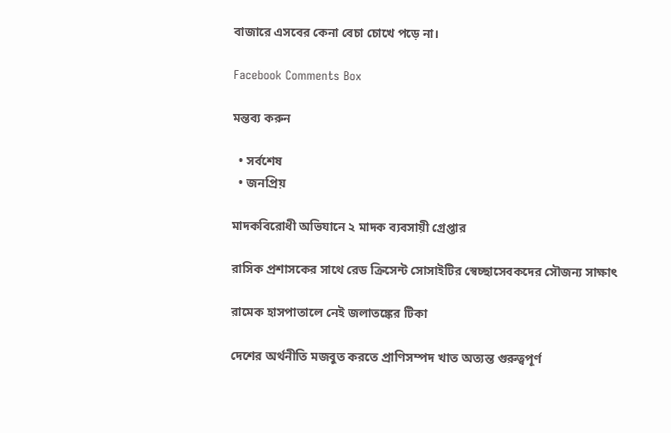বাজারে এসবের কেনা বেচা চোখে পড়ে না।

Facebook Comments Box

মন্তব্য করুন

  • সর্বশেষ
  • জনপ্রিয়

মাদকবিরোধী অভিযানে ২ মাদক ব্যবসায়ী গ্রেপ্তার

রাসিক প্রশাসকের সাথে রেড ক্রিসেন্ট সোসাইটির স্বেচ্ছাসেবকদের সৌজন্য সাক্ষাৎ

রামেক হাসপাতালে নেই জলাতঙ্কের টিকা

দেশের অর্থনীতি মজবুত করতে প্রাণিসম্পদ খাত অত্যন্ত গুরুত্বপূর্ণ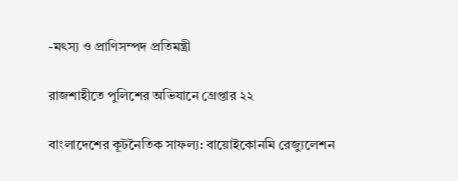-মৎস্য ও প্রাণিসম্পদ প্রতিমন্ত্রী

রাজশাহীতে পুলিশের অভিযানে গ্রেপ্তার ২২

বাংলাদেশের কূটনৈতিক সাফল্য: বায়োইকোনমি রেজ্যুলেশন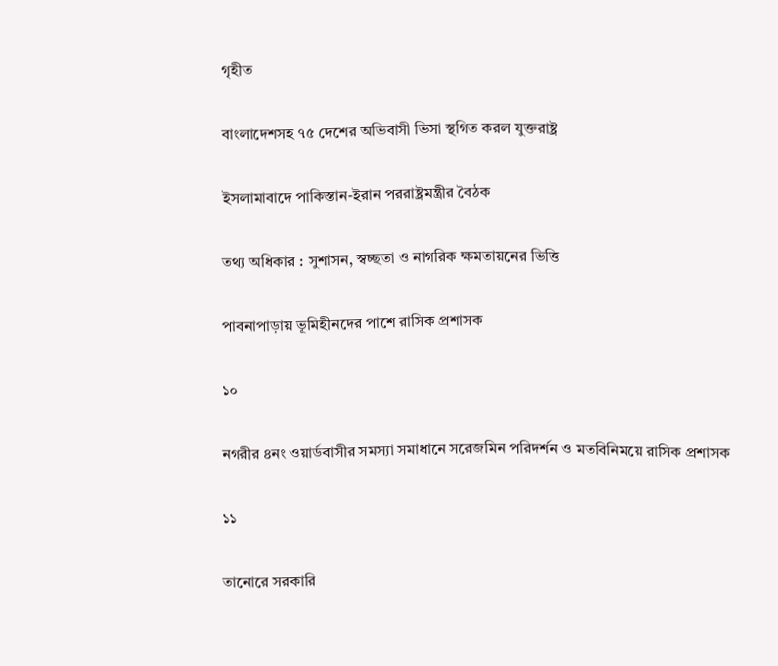গৃহীত

বাংলাদেশসহ ৭৫ দেশের অভিবাসী ভিসা স্থগিত করল যুক্তরাষ্ট্র

ইসলামাবাদে পাকিস্তান-ইরান পররাষ্ট্রমন্ত্রীর বৈঠক

তথ্য অধিকার : সুশাসন, স্বচ্ছতা ও নাগরিক ক্ষমতায়নের ভিত্তি

পাবনাপাড়ায় ভূমিহীনদের পাশে রাসিক প্রশাসক

১০

নগরীর ৪নং ওয়ার্ডবাসীর সমস্যা সমাধানে সরেজমিন পরিদর্শন ও মতবিনিময়ে রাসিক প্রশাসক

১১

তানোরে সরকারি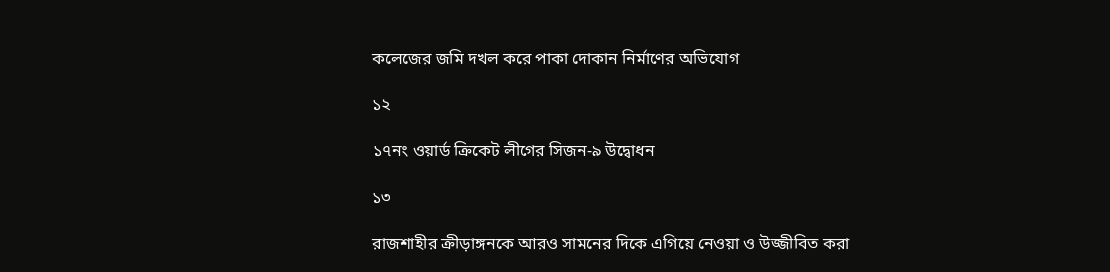কলেজের জমি দখল করে পাকা দোকান নির্মাণের অভিযোগ

১২

১৭নং ওয়ার্ড ক্রিকেট লীগের সিজন-৯ উদ্বোধন

১৩

রাজশাহীর ক্রীড়াঙ্গনকে আরও সামনের দিকে এগিয়ে নেওয়া ও উজ্জীবিত করা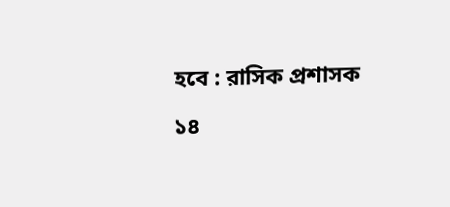হবে : রাসিক প্রশাসক

১৪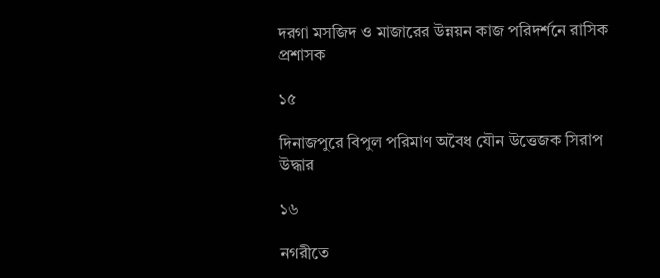দরগা মসজিদ ও মাজারের উন্নয়ন কাজ পরিদর্শনে রাসিক প্রশাসক

১৫

দিনাজপুরে বিপুল পরিমাণ অবৈধ যৌন উত্তেজক সিরাপ উদ্ধার

১৬

নগরীতে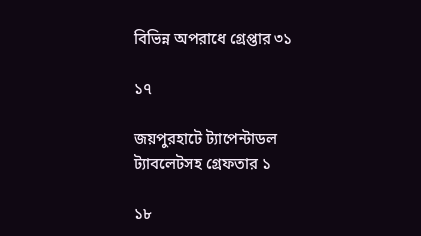বিভিন্ন অপরাধে গ্রেপ্তার ৩১

১৭

জয়পুরহাটে ট্যাপেন্টাডল ট্যাবলেটসহ গ্রেফতার ১

১৮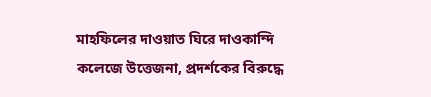মাহফিলের দাওয়াত ঘিরে দাওকান্দি কলেজে উত্তেজনা, প্রদর্শকের বিরুদ্ধে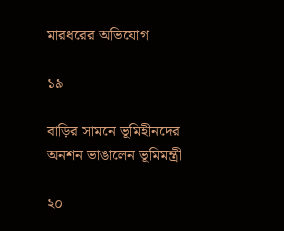মারধরের অভিযোগ

১৯

বাড়ির সামনে ভূমিহীনদের অনশন ভাঙালেন ভূমিমন্ত্রী

২০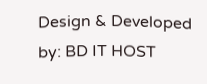Design & Developed by: BD IT HOST